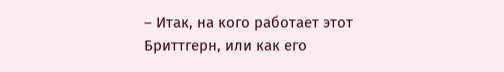– Итак, на кого работает этот Бриттгерн, или как его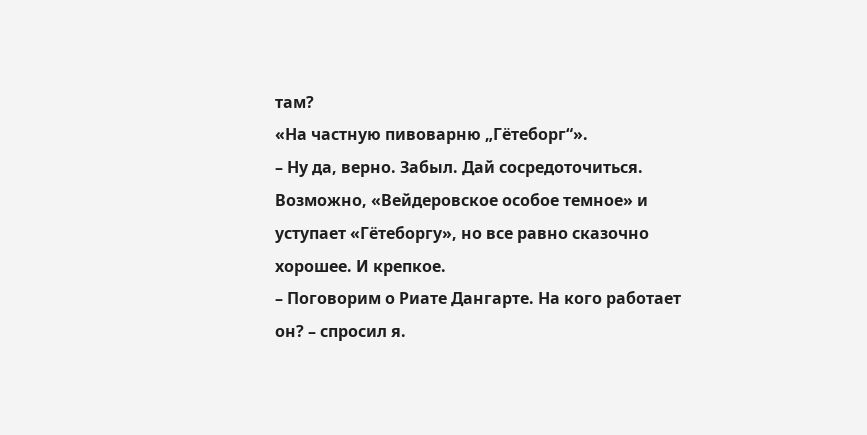там?
«На частную пивоварню „Гётеборг“».
– Ну да, верно. Забыл. Дай сосредоточиться.
Возможно, «Вейдеровское особое темное» и уступает «Гётеборгу», но все равно сказочно хорошее. И крепкое.
– Поговорим о Риате Дангарте. На кого работает он? – спросил я.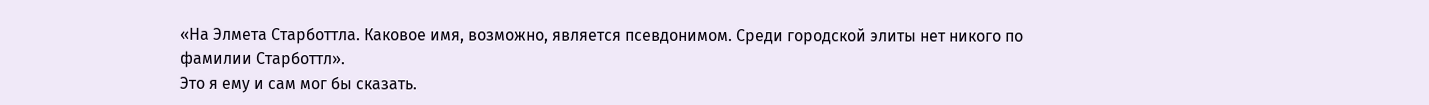«На Элмета Старботтла. Каковое имя, возможно, является псевдонимом. Среди городской элиты нет никого по фамилии Старботтл».
Это я ему и сам мог бы сказать.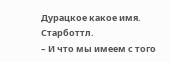Дурацкое какое имя. Старботтл.
– И что мы имеем с того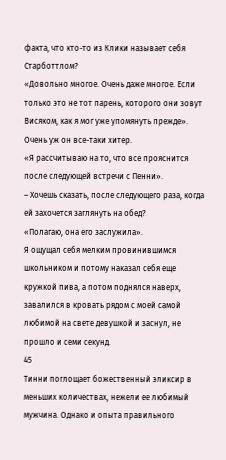факта, что кто-то из Клики называет себя Старботтлом?
«Довольно многое. Очень даже многое. Если только это не тот парень, которого они зовут Висяком, как я мог уже упомянуть прежде».
Очень уж он все-таки хитер.
«Я рассчитываю на то, что все прояснится после следующей встречи с Пенни».
– Хочешь сказать, после следующего раза, когда ей захочется заглянуть на обед?
«Полагаю, она его заслужила».
Я ощущал себя мелким провинившимся школьником и потому наказал себя еще кружкой пива, а потом поднялся наверх, завалился в кровать рядом с моей самой любимой на свете девушкой и заснул, не прошло и семи секунд.
45
Тинни поглощает божественный эликсир в меньших количествах, нежели ее любимый мужчина. Однако и опыта правильного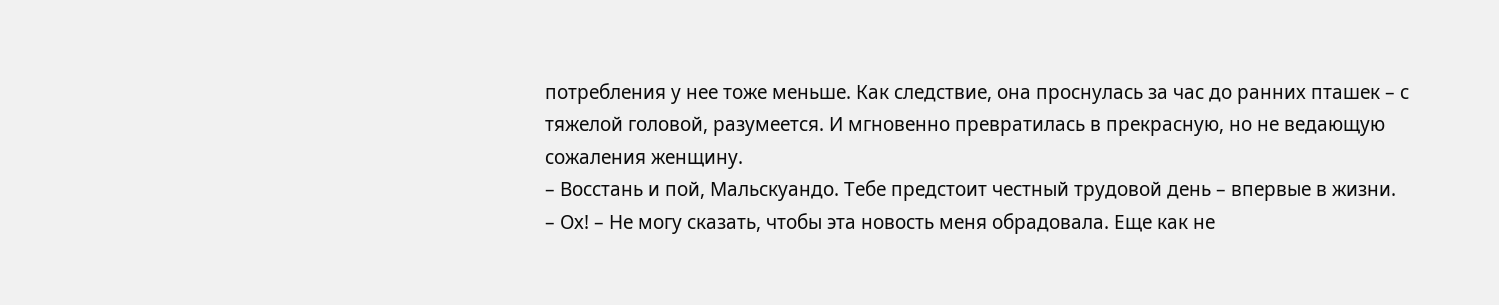потребления у нее тоже меньше. Как следствие, она проснулась за час до ранних пташек – с тяжелой головой, разумеется. И мгновенно превратилась в прекрасную, но не ведающую сожаления женщину.
– Восстань и пой, Мальскуандо. Тебе предстоит честный трудовой день – впервые в жизни.
– Ох! – Не могу сказать, чтобы эта новость меня обрадовала. Еще как не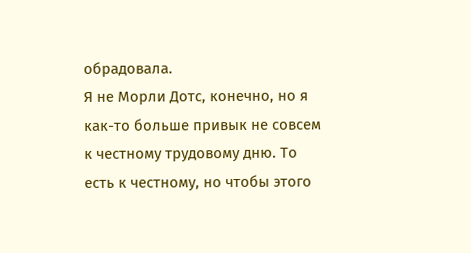обрадовала.
Я не Морли Дотс, конечно, но я как-то больше привык не совсем к честному трудовому дню. То есть к честному, но чтобы этого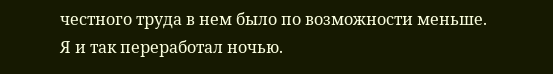честного труда в нем было по возможности меньше.
Я и так переработал ночью.